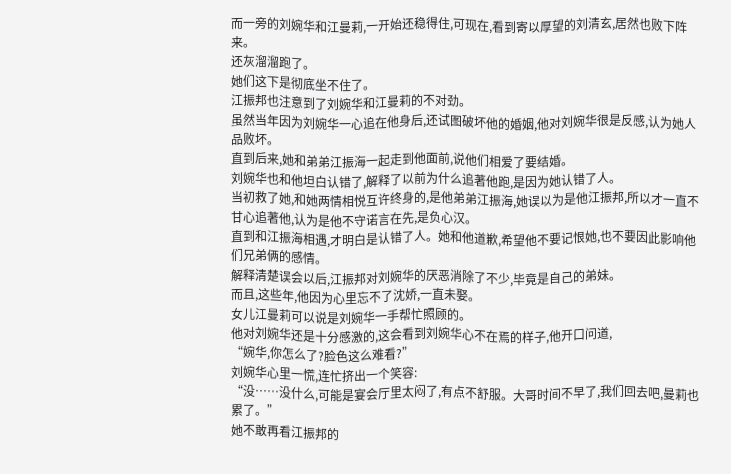而一旁的刘婉华和江曼莉,一开始还稳得住,可现在,看到寄以厚望的刘清玄,居然也败下阵来。
还灰溜溜跑了。
她们这下是彻底坐不住了。
江振邦也注意到了刘婉华和江曼莉的不对劲。
虽然当年因为刘婉华一心追在他身后,还试图破坏他的婚姻,他对刘婉华很是反感,认为她人品败坏。
直到后来,她和弟弟江振海一起走到他面前,说他们相爱了要结婚。
刘婉华也和他坦白认错了,解释了以前为什么追著他跑,是因为她认错了人。
当初救了她,和她两情相悦互许终身的,是他弟弟江振海,她误以为是他江振邦,所以才一直不甘心追著他,认为是他不守诺言在先,是负心汉。
直到和江振海相遇,才明白是认错了人。她和他道歉,希望他不要记恨她,也不要因此影响他们兄弟俩的感情。
解释清楚误会以后,江振邦对刘婉华的厌恶消除了不少,毕竟是自己的弟妹。
而且,这些年,他因为心里忘不了沈娇,一直未娶。
女儿江曼莉可以说是刘婉华一手帮忙照顾的。
他对刘婉华还是十分感激的,这会看到刘婉华心不在焉的样子,他开口问道,
“婉华,你怎么了?脸色这么难看?”
刘婉华心里一慌,连忙挤出一个笑容:
“没……没什么,可能是宴会厅里太闷了,有点不舒服。大哥时间不早了,我们回去吧,曼莉也累了。”
她不敢再看江振邦的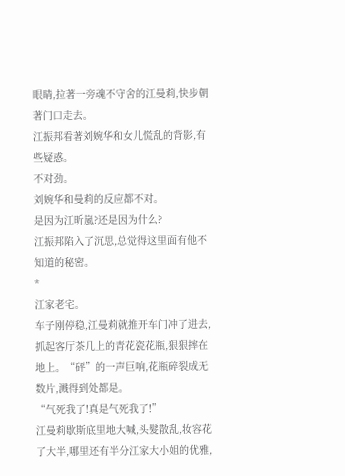眼睛,拉著一旁魂不守舍的江曼莉,快步朝著门口走去。
江振邦看著刘婉华和女儿慌乱的背影,有些疑惑。
不对劲。
刘婉华和曼莉的反应都不对。
是因为江昕嵐?还是因为什么?
江振邦陷入了沉思,总觉得这里面有他不知道的秘密。
*
江家老宅。
车子刚停稳,江曼莉就推开车门冲了进去,抓起客厅茶几上的青花瓷花瓶,狠狠摔在地上。“砰”的一声巨响,花瓶碎裂成无数片,溅得到处都是。
“气死我了!真是气死我了!”
江曼莉歇斯底里地大喊,头髮散乱,妆容花了大半,哪里还有半分江家大小姐的优雅,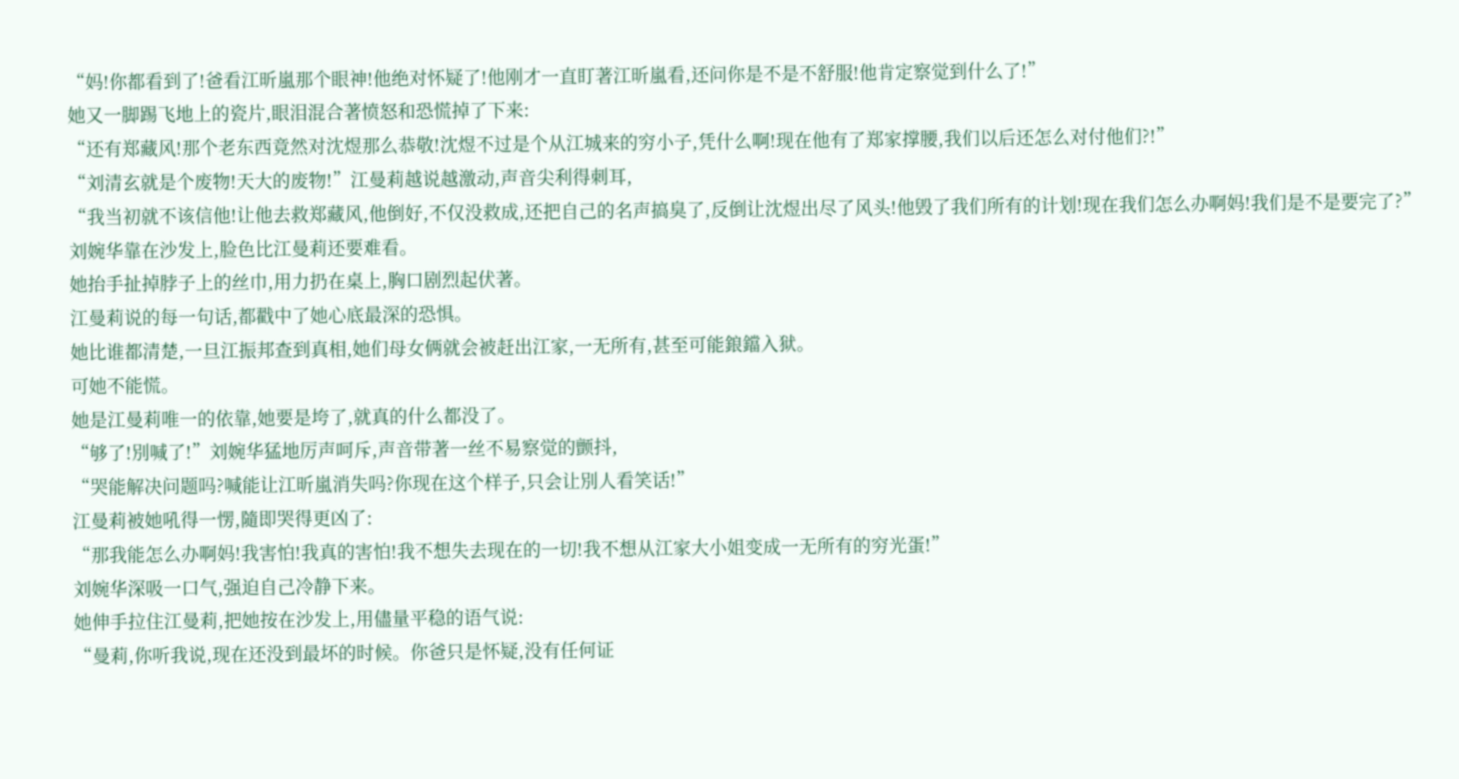“妈!你都看到了!爸看江昕嵐那个眼神!他绝对怀疑了!他刚才一直盯著江昕嵐看,还问你是不是不舒服!他肯定察觉到什么了!”
她又一脚踢飞地上的瓷片,眼泪混合著愤怒和恐慌掉了下来:
“还有郑藏风!那个老东西竟然对沈煜那么恭敬!沈煜不过是个从江城来的穷小子,凭什么啊!现在他有了郑家撑腰,我们以后还怎么对付他们?!”
“刘清玄就是个废物!天大的废物!”江曼莉越说越激动,声音尖利得刺耳,
“我当初就不该信他!让他去救郑藏风,他倒好,不仅没救成,还把自己的名声搞臭了,反倒让沈煜出尽了风头!他毁了我们所有的计划!现在我们怎么办啊妈!我们是不是要完了?”
刘婉华靠在沙发上,脸色比江曼莉还要难看。
她抬手扯掉脖子上的丝巾,用力扔在桌上,胸口剧烈起伏著。
江曼莉说的每一句话,都戳中了她心底最深的恐惧。
她比谁都清楚,一旦江振邦查到真相,她们母女俩就会被赶出江家,一无所有,甚至可能鋃鐺入狱。
可她不能慌。
她是江曼莉唯一的依靠,她要是垮了,就真的什么都没了。
“够了!別喊了!”刘婉华猛地厉声呵斥,声音带著一丝不易察觉的颤抖,
“哭能解决问题吗?喊能让江昕嵐消失吗?你现在这个样子,只会让別人看笑话!”
江曼莉被她吼得一愣,隨即哭得更凶了:
“那我能怎么办啊妈!我害怕!我真的害怕!我不想失去现在的一切!我不想从江家大小姐变成一无所有的穷光蛋!”
刘婉华深吸一口气,强迫自己冷静下来。
她伸手拉住江曼莉,把她按在沙发上,用儘量平稳的语气说:
“曼莉,你听我说,现在还没到最坏的时候。你爸只是怀疑,没有任何证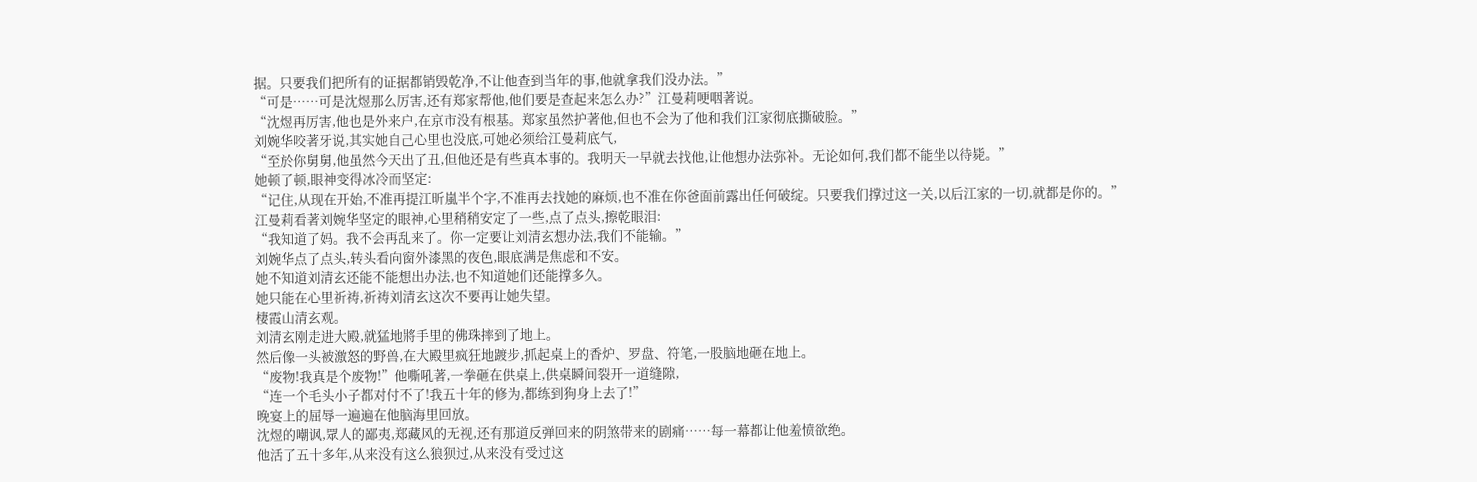据。只要我们把所有的证据都销毁乾净,不让他查到当年的事,他就拿我们没办法。”
“可是……可是沈煜那么厉害,还有郑家帮他,他们要是查起来怎么办?”江曼莉哽咽著说。
“沈煜再厉害,他也是外来户,在京市没有根基。郑家虽然护著他,但也不会为了他和我们江家彻底撕破脸。”
刘婉华咬著牙说,其实她自己心里也没底,可她必须给江曼莉底气,
“至於你舅舅,他虽然今天出了丑,但他还是有些真本事的。我明天一早就去找他,让他想办法弥补。无论如何,我们都不能坐以待毙。”
她顿了顿,眼神变得冰冷而坚定:
“记住,从现在开始,不准再提江昕嵐半个字,不准再去找她的麻烦,也不准在你爸面前露出任何破绽。只要我们撑过这一关,以后江家的一切,就都是你的。”
江曼莉看著刘婉华坚定的眼神,心里稍稍安定了一些,点了点头,擦乾眼泪:
“我知道了妈。我不会再乱来了。你一定要让刘清玄想办法,我们不能输。”
刘婉华点了点头,转头看向窗外漆黑的夜色,眼底满是焦虑和不安。
她不知道刘清玄还能不能想出办法,也不知道她们还能撑多久。
她只能在心里祈祷,祈祷刘清玄这次不要再让她失望。
棲霞山清玄观。
刘清玄刚走进大殿,就猛地將手里的佛珠摔到了地上。
然后像一头被激怒的野兽,在大殿里疯狂地踱步,抓起桌上的香炉、罗盘、符笔,一股脑地砸在地上。
“废物!我真是个废物!”他嘶吼著,一拳砸在供桌上,供桌瞬间裂开一道缝隙,
“连一个毛头小子都对付不了!我五十年的修为,都练到狗身上去了!”
晚宴上的屈辱一遍遍在他脑海里回放。
沈煜的嘲讽,眾人的鄙夷,郑藏风的无视,还有那道反弹回来的阴煞带来的剧痛……每一幕都让他羞愤欲绝。
他活了五十多年,从来没有这么狼狈过,从来没有受过这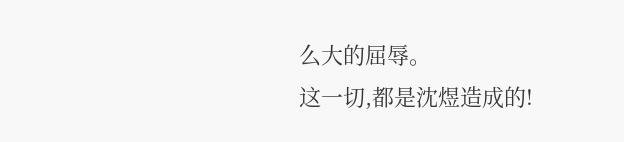么大的屈辱。
这一切,都是沈煜造成的!